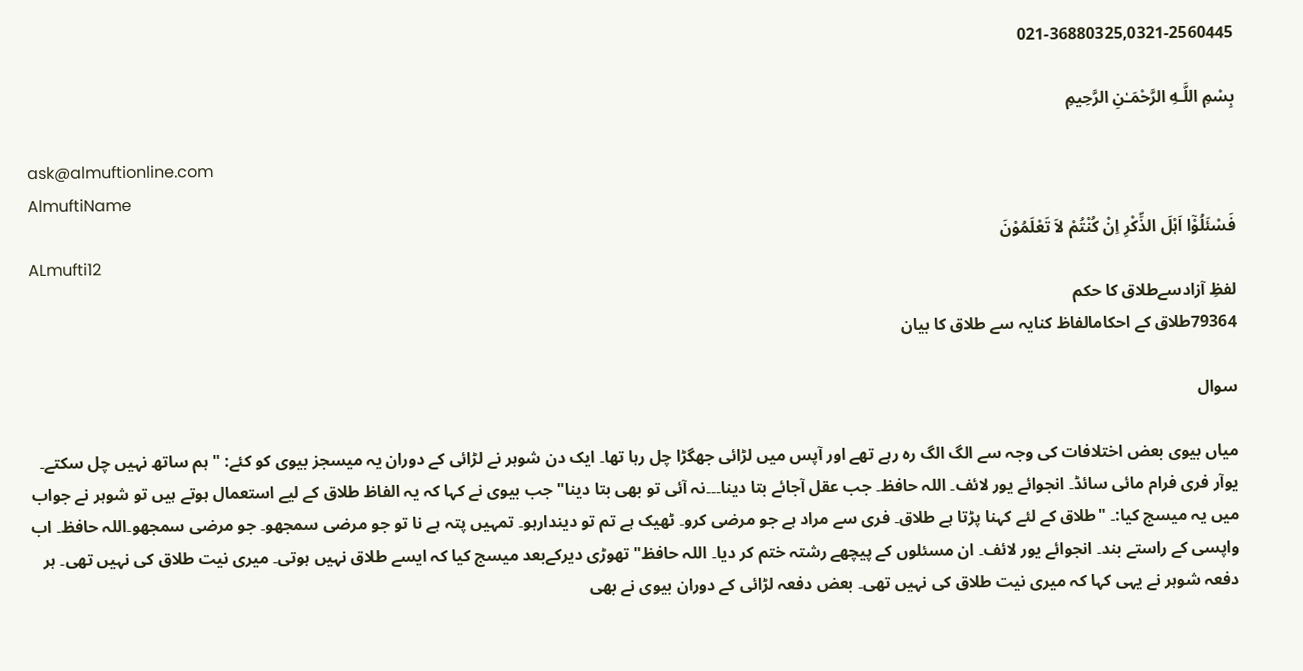021-36880325,0321-2560445

بِسْمِ اللَّـهِ الرَّحْمَـٰنِ الرَّحِيمِ

ask@almuftionline.com
AlmuftiName
فَسْئَلُوْٓا اَہْلَ الذِّکْرِ اِنْ کُنْتُمْ لاَ تَعْلَمُوْنَ
ALmufti12
لفظِ آزادسےطلاق کا حکم
79364طلاق کے احکامالفاظ کنایہ سے طلاق کا بیان

سوال

میاں بیوی بعض اختلافات کی وجہ سے الگ الگ رہ رہے تھے اور آپس میں لڑائی جھگڑا چل رہا تھا۔ ایک دن شوہر نے لڑائی کے دوران یہ میسجز بیوی کو کئے: "ہم ساتھ نہیں چل سکتے۔ یوآر فری فرام مائی سائڈ۔ انجوائے یور لائف۔ اللہ حافظ۔ جب عقل آجائے بتا دینا۔۔۔نہ آئی تو بھی بتا دینا" جب بیوی نے کہا کہ یہ الفاظ طلاق کے لیے استعمال ہوتے ہیں تو شوہر نے جواب میں یہ میسج کیا:۔ "طلاق کے لئے کہنا پڑتا ہے طلاق۔ فری سے مراد ہے جو مرضی کرو۔ ٹھیک ہے تم تو دیندارہو۔ تمہیں پتہ ہے نا تو جو مرضی سمجھو۔ جو مرضی سمجھو۔اللہ حافظ۔ اب واپسی کے راستے بند۔ انجوائے یور لائف۔ ان مسئلوں کے پیچھے رشتہ ختم کر دیا۔ اللہ حافظ" تھوڑی دیرکےبعد میسج کیا کہ ایسے طلاق نہیں ہوتی۔ میری نیت طلاق کی نہیں تھی۔ ہر دفعہ شوہر نے یہی کہا کہ میری نیت طلاق کی نہیں تھی۔ بعض دفعہ لڑائی کے دوران بیوی نے بھی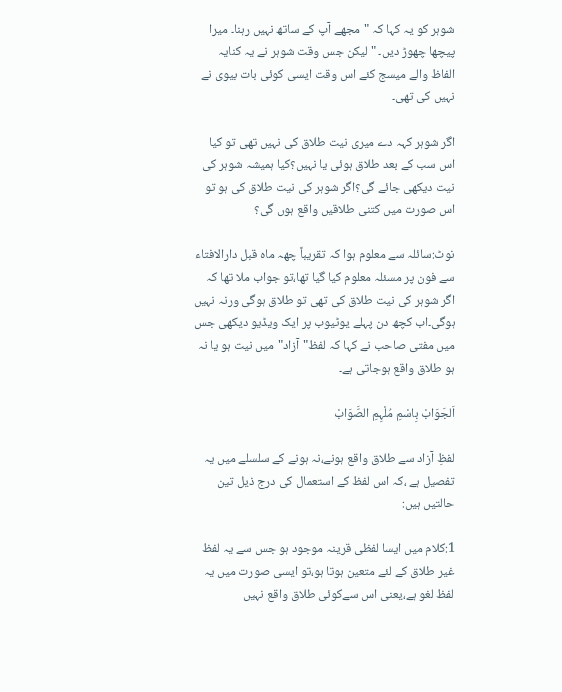شوہر کو یہ کہا کہ "مجھے آپ کے ساتھ نہیں رہنا۔ میرا پیچھا چھوڑ دیں۔ " لیکن جس وقت شوہر نے یہ کنایہ الفاظ والے میسج کئے اس وقت ایسی کوئی بات بیوی نے نہیں کی تھی۔

اگر شوہر کہہ دے میری نیت طلاق کی نہیں تھی تو کیا اس سب کے بعد طلاق ہوئی یا نہیں؟کیا ہمیشہ شوہر کی نیت دیکھی جائے گی؟اگر شوہر کی نیت طلاق کی ہو تو اس صورت میں کتنی طلاقیں واقع ہوں گی؟

نوٹ:سائلہ سے معلوم ہوا کہ تقریباً چھہ ماہ قبل دارالافتاء سے فون پر مسئلہ معلوم کیا گیا تھا،تو جواب ملا تھا کہ اگر شوہر کی نیت طلاق کی تھی تو طلاق ہوگی ورنہ نہیں ہوگی۔اب کچھ دن پہلے یوٹیوب پر ایک ویڈیو دیکھی جس میں مفتی صاحب نے کہا کہ لفظ"آزاد"میں نیت ہو یا نہ ہو طلاق واقع ہوجاتی ہے۔

اَلجَوَابْ بِاسْمِ مُلْہِمِ الصَّوَابْ

لفظِ آزاد سے طلاق واقع ہونے،نہ ہونے کے سلسلے میں یہ تفصیل ہے ،کہ اس لفظ کے استعمال کی درج ذیل تین حالتیں ہیں:

1:کلام میں ایسا لفظی قرینہ موجود ہو جس سے یہ لفظ غیر طلاق کے لئے متعین ہوتا ہو،تو ایسی صورت میں یہ لفظ لغو ہے،یعنی اس سےکوئی طلاق واقع نہیں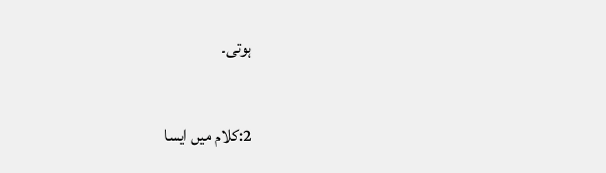ہوتی۔

2:کلام میں ایسا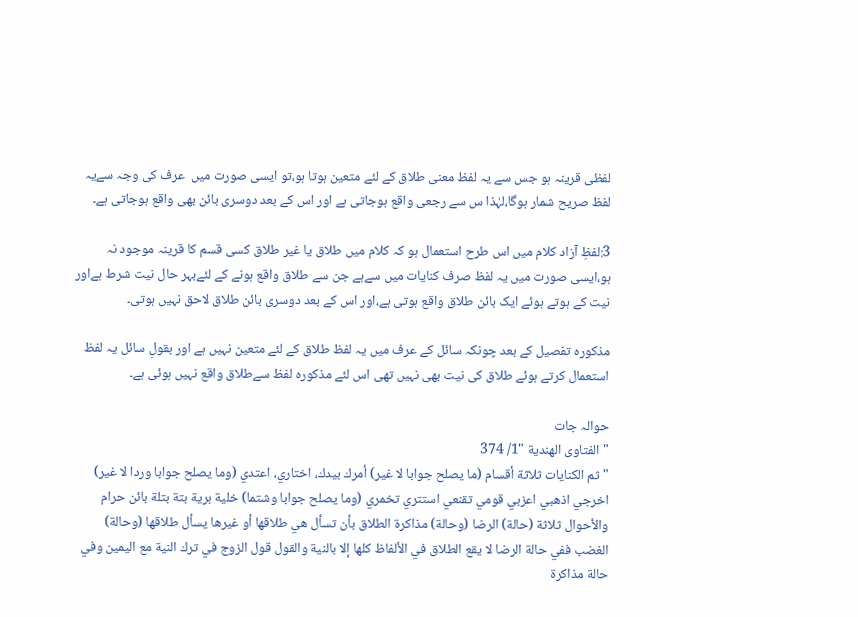لفظی قرینہ ہو جس سے یہ لفظ معنی طلاق کے لئے متعین ہوتا ہو،تو ایسی صورت میں  عرف کی وجہ سےیہ لفظ صریح شمار ہوگا،لہٰذا س سے رجعی واقع ہوجاتی ہے اور اس کے بعد دوسری بائن بھی واقع ہوجاتی ہے۔

3:لفظِ آزاد کلام میں اس طرح استعمال ہو کہ کلام میں طلاق یا غیر طلاق کسی قسم کا قرینہ موجود نہ ہو،ایسی صورت میں یہ لفظ صرف کنایات میں سےہے جن سے طلاق واقع ہونے کے لئےبہر حال نیت شرط ہےاور نیت کے ہوتے ہوئے ایک بائن طلاق واقع ہوتی ہے،اور اس کے بعد دوسری بائن طلاق لاحق نہیں ہوتی۔

مذکورہ تفصیل کے بعد چونکہ سائل کے عرف میں یہ لفظ طلاق کے لئے متعین نہیں ہے اور بقولِ سائل یہ لفظ استعمال کرتے ہوئے طلاق کی نیت بھی نہیں تھی اس لئے مذکورہ لفظ سےطلاق واقع نہیں ہوئی ہے۔

حوالہ جات
"الفتاوى الهندية "1/ 374
" ثم الكنايات ثلاثة أقسام (ما يصلح جوابا لا غير) أمرك بيدك، اختاري، اعتدي (وما يصلح جوابا وردا لا غير) اخرجي اذهبي اعزبي قومي تقنعي استتري تخمري (وما يصلح جوابا وشتما) خلية برية بتة بتلة بائن حرام والأحوال ثلاثة (حالة) الرضا (وحالة) مذاكرة الطلاق بأن تسأل هي طلاقها أو غيرها يسأل طلاقها (وحالة) الغضب ففي حالة الرضا لا يقع الطلاق في الألفاظ كلها إلا بالنية والقول قول الزوج في ترك النية مع اليمين وفي حالة مذاكرة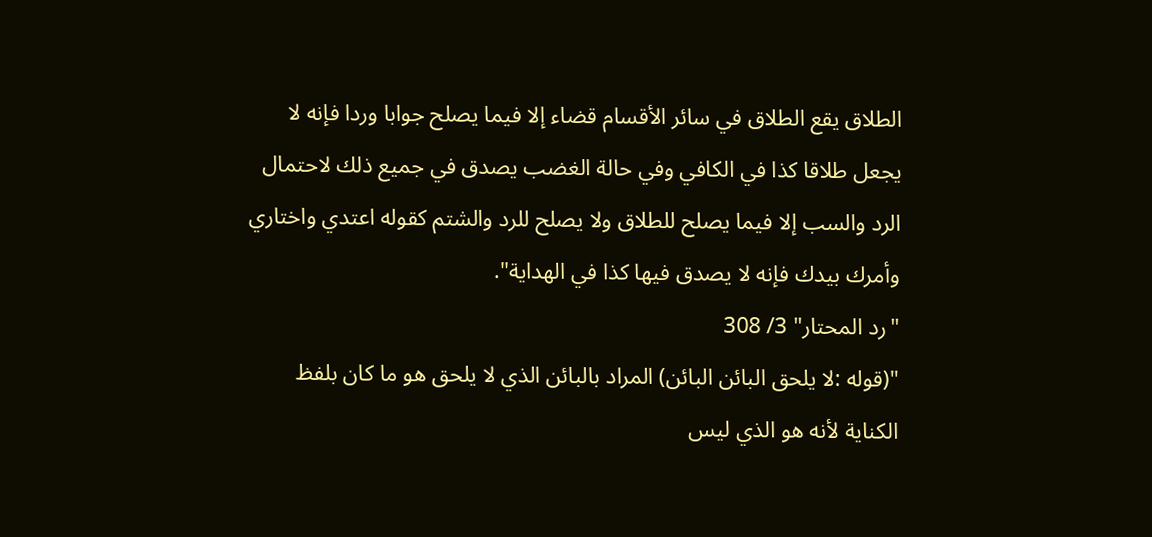الطلاق يقع الطلاق في سائر الأقسام قضاء إلا فيما يصلح جوابا وردا فإنه لا يجعل طلاقا كذا في الكافي وفي حالة الغضب يصدق في جميع ذلك لاحتمال الرد والسب إلا فيما يصلح للطلاق ولا يصلح للرد والشتم كقوله اعتدي واختاري وأمرك بيدك فإنه لا يصدق فيها كذا في الهداية".
"رد المحتار" 3/ 308
"(قوله :لا يلحق البائن البائن) المراد بالبائن الذي لا يلحق هو ما كان بلفظ الكناية لأنه هو الذي ليس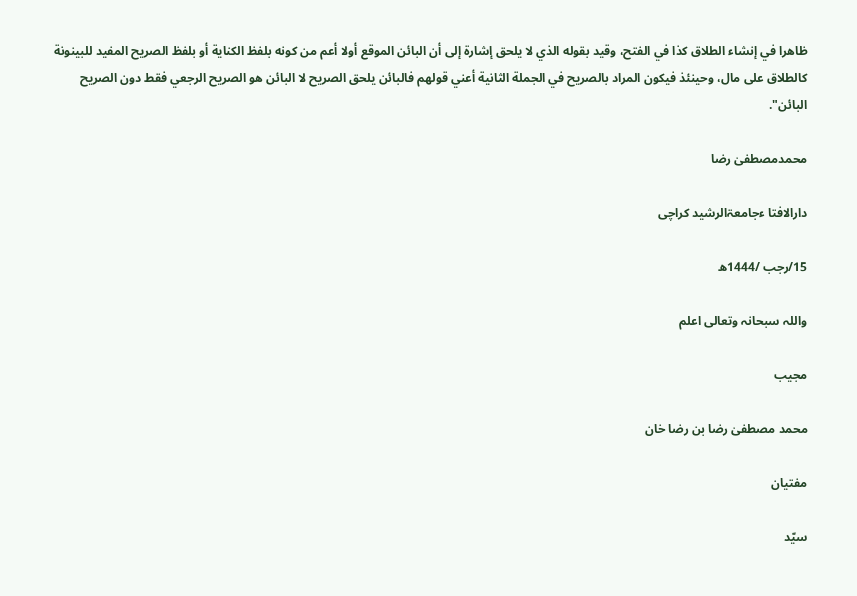ظاهرا في إنشاء الطلاق كذا في الفتح، وقيد بقوله الذي لا يلحق إشارة إلى أن البائن الموقع أولا أعم من كونه بلفظ الكناية أو بلفظ الصريح المفيد للبينونة كالطلاق على مال، وحينئذ فيكون المراد بالصريح في الجملة الثانية أعني قولهم فالبائن يلحق الصريح لا البائن هو الصريح الرجعي فقط دون الصريح البائن".

محمدمصطفیٰ رضا

دارالافتا ءجامعۃالرشید کراچی

15/رجب /1444ھ

واللہ سبحانہ وتعالی اعلم

مجیب

محمد مصطفیٰ رضا بن رضا خان

مفتیان

سیّد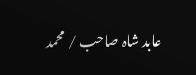عابد شاہ صاحب / محمد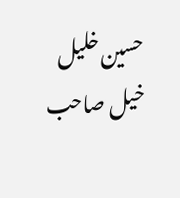حسین خلیل خیل صاحب